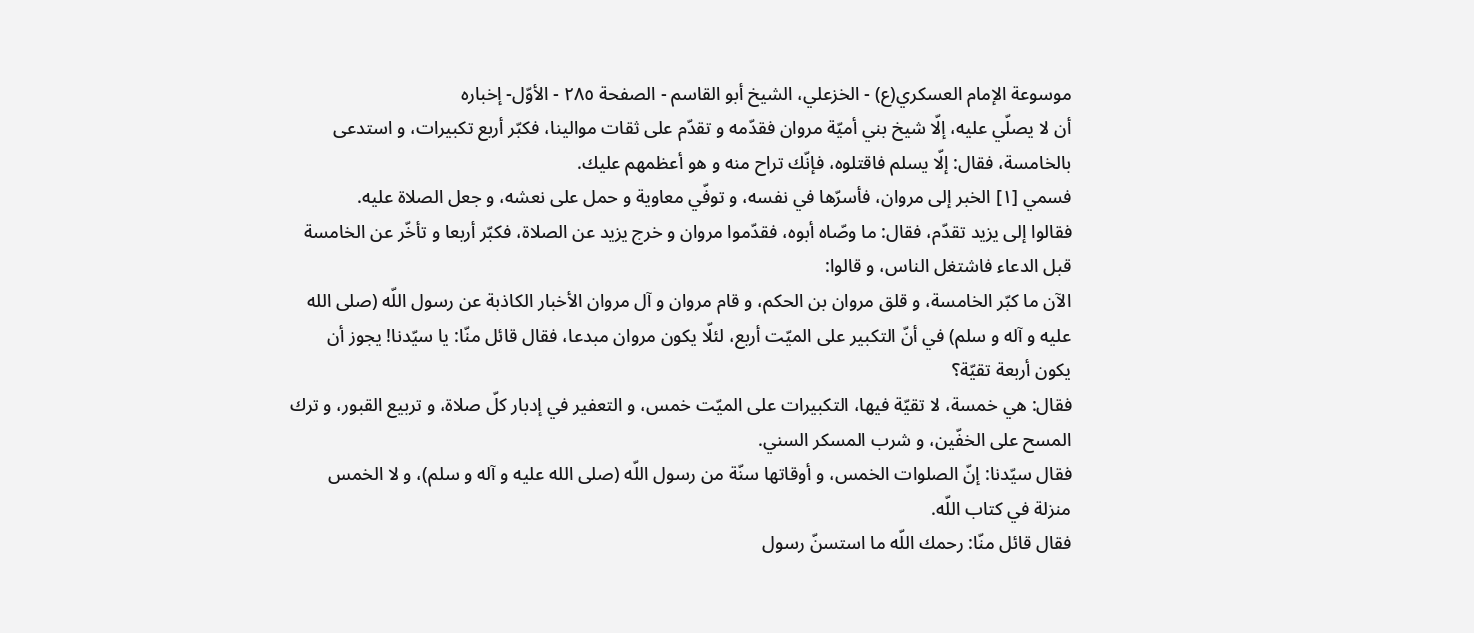موسوعة الإمام العسكري(ع) - الخزعلي، الشيخ أبو القاسم - الصفحة ٢٨٥ - الأوّل- إخباره
أن لا يصلّي عليه، إلّا شيخ بني أميّة مروان فقدّمه و تقدّم على ثقات موالينا، فكبّر أربع تكبيرات، و استدعى بالخامسة، فقال: إلّا يسلم فاقتلوه، فإنّك تراح منه و هو أعظمهم عليك.
فسمي [١] الخبر إلى مروان، فأسرّها في نفسه، و توفّي معاوية و حمل على نعشه، و جعل الصلاة عليه.
فقالوا إلى يزيد تقدّم، فقال: ما وصّاه أبوه، فقدّموا مروان و خرج يزيد عن الصلاة، فكبّر أربعا و تأخّر عن الخامسة قبل الدعاء فاشتغل الناس، و قالوا:
الآن ما كبّر الخامسة، و قلق مروان بن الحكم، و قام مروان و آل مروان الأخبار الكاذبة عن رسول اللّه (صلى الله عليه و آله و سلم) في أنّ التكبير على الميّت أربع، لئلّا يكون مروان مبدعا، فقال قائل منّا: يا سيّدنا! يجوز أن يكون أربعة تقيّة؟
فقال: هي خمسة، لا تقيّة فيها، التكبيرات على الميّت خمس، و التعفير في إدبار كلّ صلاة، و تربيع القبور، و ترك المسح على الخفّين، و شرب المسكر السني.
فقال سيّدنا: إنّ الصلوات الخمس، و أوقاتها سنّة من رسول اللّه (صلى الله عليه و آله و سلم)، و لا الخمس منزلة في كتاب اللّه.
فقال قائل منّا: رحمك اللّه ما استسنّ رسول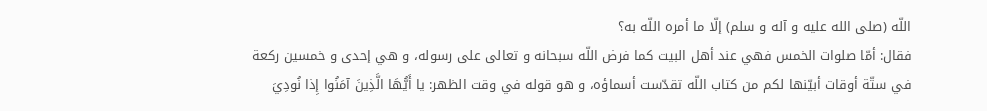اللّه (صلى الله عليه و آله و سلم) إلّا ما أمره اللّه به؟
فقال: أمّا صلوات الخمس فهي عند أهل البيت كما فرض اللّه سبحانه و تعالى على رسوله، و هي إحدى و خمسين ركعة في ستّة أوقات أبيّنها لكم من كتاب اللّه تقدّست أسماؤه، و هو قوله في وقت الظهر: يا أَيُّهَا الَّذِينَ آمَنُوا إِذا نُودِيَ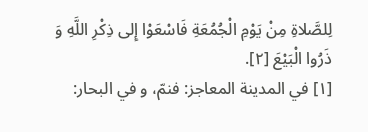لِلصَّلاةِ مِنْ يَوْمِ الْجُمُعَةِ فَاسْعَوْا إِلى ذِكْرِ اللَّهِ وَ ذَرُوا الْبَيْعَ [٢].
[١] في المدينة المعاجز: فنمّ، و في البحار: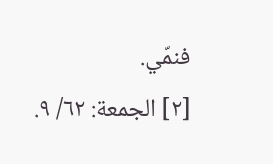فنمّي.
[٢] الجمعة: ٦٢/ ٩.